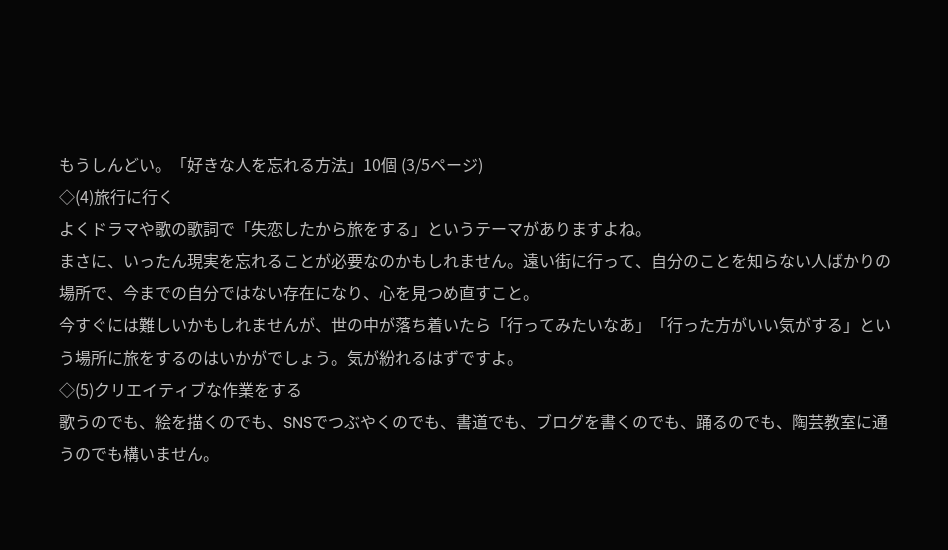もうしんどい。「好きな人を忘れる方法」10個 (3/5ページ)
◇(4)旅行に行く
よくドラマや歌の歌詞で「失恋したから旅をする」というテーマがありますよね。
まさに、いったん現実を忘れることが必要なのかもしれません。遠い街に行って、自分のことを知らない人ばかりの場所で、今までの自分ではない存在になり、心を見つめ直すこと。
今すぐには難しいかもしれませんが、世の中が落ち着いたら「行ってみたいなあ」「行った方がいい気がする」という場所に旅をするのはいかがでしょう。気が紛れるはずですよ。
◇(5)クリエイティブな作業をする
歌うのでも、絵を描くのでも、SNSでつぶやくのでも、書道でも、ブログを書くのでも、踊るのでも、陶芸教室に通うのでも構いません。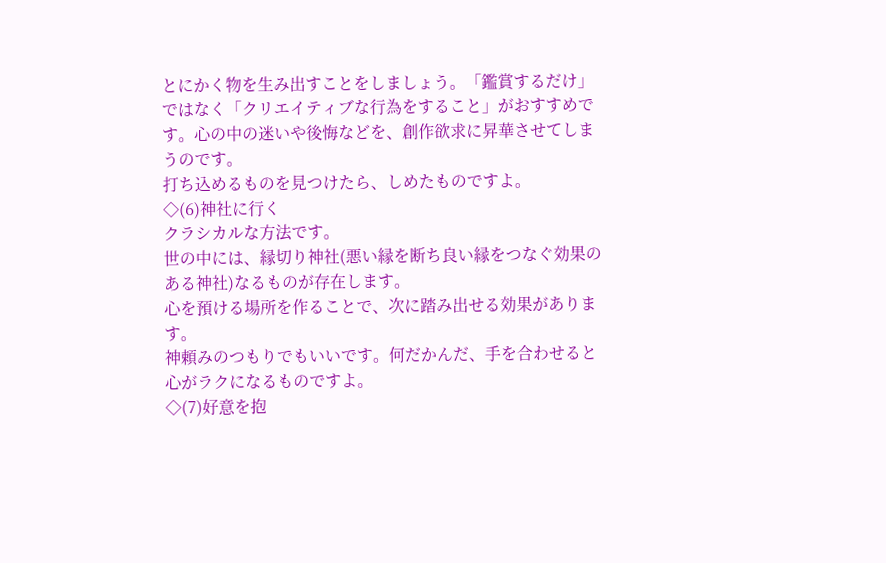とにかく物を生み出すことをしましょう。「鑑賞するだけ」ではなく「クリエイティブな行為をすること」がおすすめです。心の中の迷いや後悔などを、創作欲求に昇華させてしまうのです。
打ち込めるものを見つけたら、しめたものですよ。
◇(6)神社に行く
クラシカルな方法です。
世の中には、縁切り神社(悪い縁を断ち良い縁をつなぐ効果のある神社)なるものが存在します。
心を預ける場所を作ることで、次に踏み出せる効果があります。
神頼みのつもりでもいいです。何だかんだ、手を合わせると心がラクになるものですよ。
◇(7)好意を抱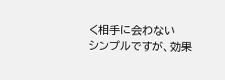く相手に会わない
シンプルですが、効果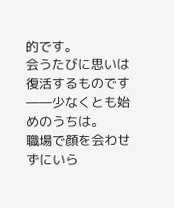的です。
会うたびに思いは復活するものです――少なくとも始めのうちは。
職場で顔を会わせずにいら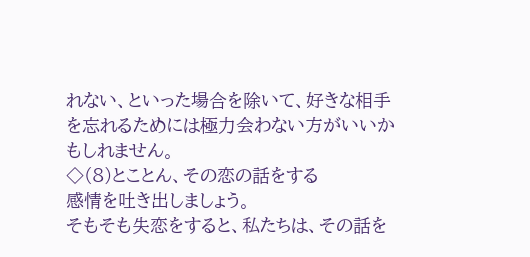れない、といった場合を除いて、好きな相手を忘れるためには極力会わない方がいいかもしれません。
◇(8)とことん、その恋の話をする
感情を吐き出しましょう。
そもそも失恋をすると、私たちは、その話を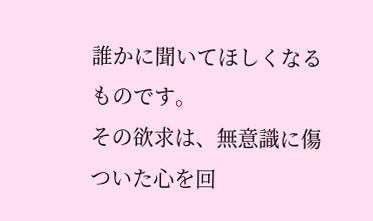誰かに聞いてほしくなるものです。
その欲求は、無意識に傷ついた心を回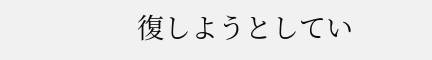復しようとしてい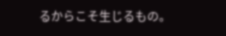るからこそ生じるもの。